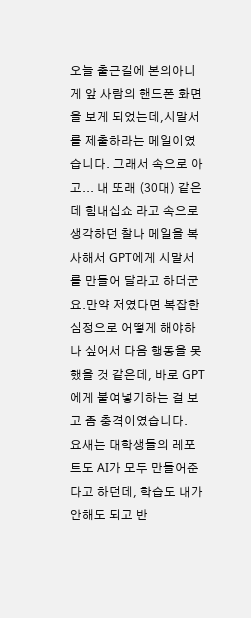오늘 출근길에 본의아니게 앞 사람의 핸드폰 화면을 보게 되었는데,시말서를 제출하라는 메일이였습니다. 그래서 속으로 아고... 내 또래 (30대) 같은데 힘내십쇼 라고 속으로 생각하던 찰나 메일을 복사해서 GPT에게 시말서를 만들어 달라고 하더군요.만약 저였다면 복잡한심정으로 어떻게 해야하나 싶어서 다음 행동을 못했을 것 같은데, 바로 GPT에게 붙여넣기하는 걸 보고 좀 충격이였습니다.
요새는 대학생들의 레포트도 AI가 모두 만들어준다고 하던데, 학습도 내가 안해도 되고 반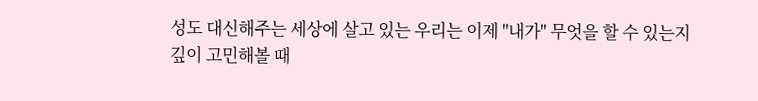성도 대신해주는 세상에 살고 있는 우리는 이제 "내가" 무엇을 할 수 있는지 깊이 고민해볼 때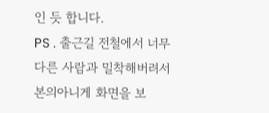인 듯 합니다.
PS . 출근길 전철에서 너무 다른 사람과 밀착해버려서 본의아니게 화면을 보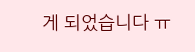게 되었습니다 ㅠ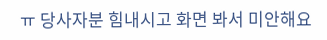ㅠ 당사자분 힘내시고 화면 봐서 미안해요